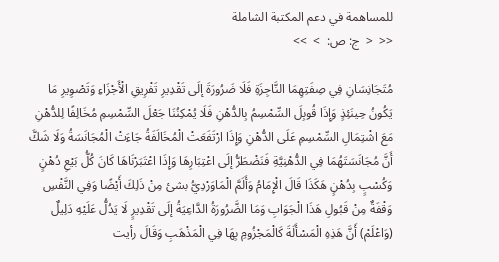للمساهمة في دعم المكتبة الشاملة
<<  <  ج: ص:  >  >>

مُتَجَانِسَانِ فِي صِفَتِهِمَا النَّاجِزَةِ فَلَا ضَرُورَةَ إلَى تَقْدِيرِ تَفْرِيقِ الْأَجْزَاءِ وَتَصْوِيرِ مَا يَكُونُ حِينَئِذٍ وَإِذَا قُوبِلَ السِّمْسِمُ بِالدُّهْنِ فَلَا يُمْكِنُنَا جَعْلَ السِّمْسِمِ مُخَالِفًا لِلدُّهْنِ مَعَ اشْتِمَالِ السِّمْسِمِ عَلَى الدُّهْنِ وَإِذَا ارْتَفَعَتْ الْمُخَالَفَةُ جَاءَتْ الْمُجَانَسَةُ وَلَا شَكَّ أَنَّ مُجَانَسَتَهُمَا فِي الدُّهْنِيَّةِ فَنَضْطَرُّ إلَى اعْتِبَارِهَا وَإِذَا اعْتَبَرْنَاهَا كَانَ كُلُّ بَيْعِ دُهْنٍ وَكُسْبٍ بِدُهْنٍ هَكَذَا قَالَ الْإِمَامُ وَأَلَمَّ الْمَاوَرْدِيُّ بشئ مِنْ ذَلِكَ أَيْضًا وَفِي النَّفْسِ وَقْفَةٌ مِنْ قَبُولِ هَذَا الْجَوَابِ وَمَا الضَّرُورَةُ الدَّاعِيَةُ إلَى تَقْدِيرٍ لَا يَدُلُّ عَلَيْهِ دَلِيلٌ (وَاعْلَمْ) أَنَّ هَذِهِ الْمَسْأَلَةَ كَالْمَجْزُومِ بِهَا فِي الْمَذْهَبِ وَقَالَ رأيت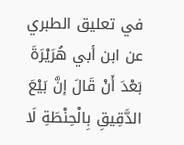في تعليق الطبري عن ابن أبي هُرَيْرَةَ بَعْدَ أَنْ قَالَ إنَّ بَيْعَ الدَّقِيقِ بِالْحِنْطَةِ لَا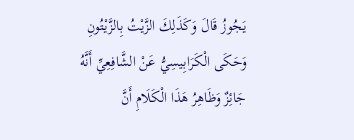يَجُوزُ قَالَ وَكَذَلِكَ الزَّيْتُ بِالزَّيْتُونِ وَحَكَى الْكَرَابِيسِيُّ عَنْ الشَّافِعِيِّ أَنَّهُ جَائِزٌ وَظَاهِرُ هَذَا الْكَلَامِ أَنَّ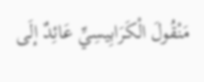مَنْقُولَ الْكَرَابِيسِيِّ عَائِدٌ إلَى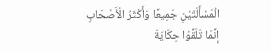الْمَسْأَلَتَيْنِ جَمِيعًا وَأَكْثَرُ الْأَصْحَابِ إنَّمَا تَلَقَّوْا حِكَايَةَ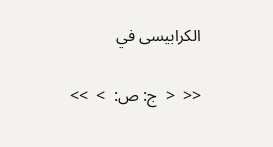الكرابيسى في

<<  <  ج: ص:  >  >>